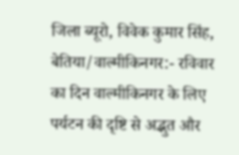जिला ब्यूरो, विवेक कुमार सिंह,
बेतिया/वाल्मीकिनगर:- रविवार का दिन वाल्मीकिनगर के लिए पर्यटन की दृष्टि से अद्भुत और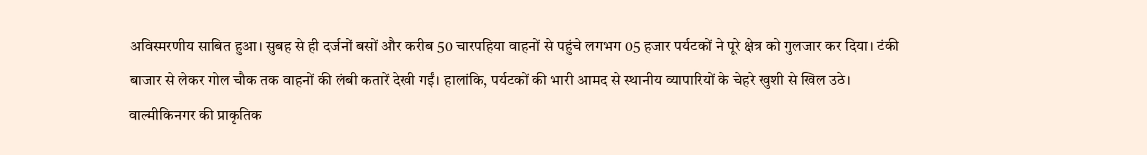अविस्मरणीय साबित हुआ। सुबह से ही दर्जनों बसों और करीब 50 चारपहिया वाहनों से पहुंचे लगभग 05 हजार पर्यटकों ने पूरे क्षेत्र को गुलजार कर दिया। टंकी बाजार से लेकर गोल चौक तक वाहनों की लंबी कतारें देखी गईं। हालांकि, पर्यटकों की भारी आमद से स्थानीय व्यापारियों के चेहरे खुशी से खिल उठे।
वाल्मीकिनगर की प्राकृतिक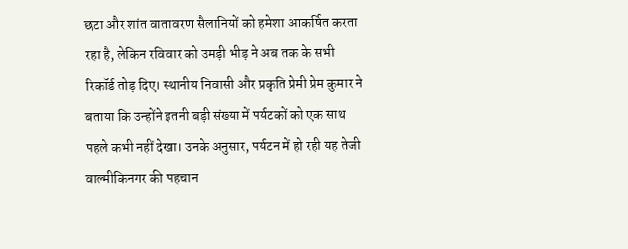छटा और शांत वातावरण सैलानियों को हमेशा आकर्षित करता रहा है, लेकिन रविवार को उमड़ी भीड़ ने अब तक के सभी रिकॉर्ड तोड़ दिए। स्थानीय निवासी और प्रकृति प्रेमी प्रेम कुमार ने बताया कि उन्होंने इतनी बड़ी संख्या में पर्यटकों को एक साथ पहले कभी नहीं देखा। उनके अनुसार, पर्यटन में हो रही यह तेजी वाल्मीकिनगर की पहचान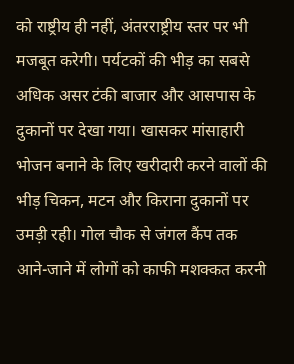को राष्ट्रीय ही नहीं, अंतरराष्ट्रीय स्तर पर भी मजबूत करेगी। पर्यटकों की भीड़ का सबसे अधिक असर टंकी बाजार और आसपास के दुकानों पर देखा गया। खासकर मांसाहारी भोजन बनाने के लिए खरीदारी करने वालों की भीड़ चिकन, मटन और किराना दुकानों पर उमड़ी रही। गोल चौक से जंगल कैंप तक आने-जाने में लोगों को काफी मशक्कत करनी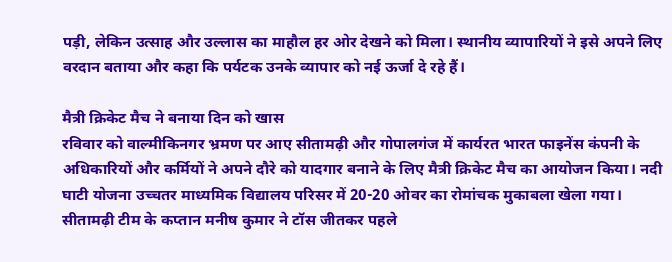पड़ी, लेकिन उत्साह और उल्लास का माहौल हर ओर देखने को मिला। स्थानीय व्यापारियों ने इसे अपने लिए वरदान बताया और कहा कि पर्यटक उनके व्यापार को नई ऊर्जा दे रहे हैं।

मैत्री क्रिकेट मैच ने बनाया दिन को खास
रविवार को वाल्मीकिनगर भ्रमण पर आए सीतामढ़ी और गोपालगंज में कार्यरत भारत फाइनेंस कंपनी के अधिकारियों और कर्मियों ने अपने दौरे को यादगार बनाने के लिए मैत्री क्रिकेट मैच का आयोजन किया। नदी घाटी योजना उच्चतर माध्यमिक विद्यालय परिसर में 20-20 ओवर का रोमांचक मुकाबला खेला गया। सीतामढ़ी टीम के कप्तान मनीष कुमार ने टॉस जीतकर पहले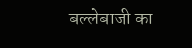बल्लेबाजी का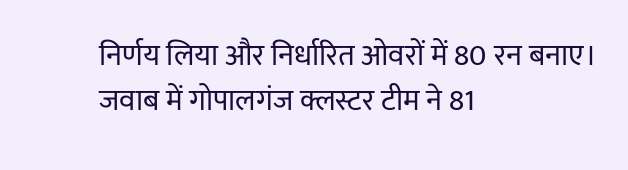निर्णय लिया और निर्धारित ओवरों में 80 रन बनाए। जवाब में गोपालगंज क्लस्टर टीम ने 81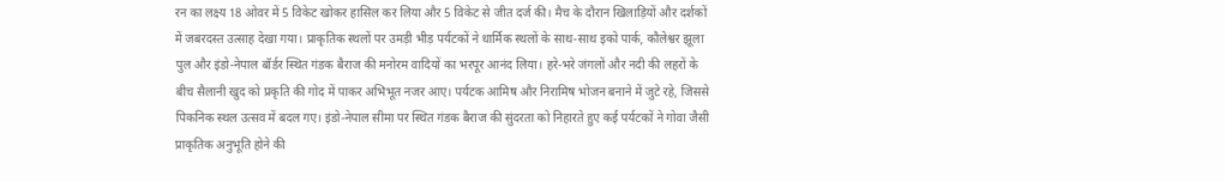रन का लक्ष्य 18 ओवर में 5 विकेट खोकर हासिल कर लिया और 5 विकेट से जीत दर्ज की। मैच के दौरान खिलाड़ियों और दर्शकों में जबरदस्त उत्साह देखा गया। प्राकृतिक स्थलों पर उमड़ी भीड़ पर्यटकों ने धार्मिक स्थलों के साथ-साथ इको पार्क, कौलेश्वर झूला पुल और इंडो-नेपाल बॉर्डर स्थित गंडक बैराज की मनोरम वादियों का भरपूर आनंद लिया। हरे-भरे जंगलों और नदी की लहरों के बीच सैलानी खुद को प्रकृति की गोद में पाकर अभिभूत नजर आए। पर्यटक आमिष और निरामिष भोजन बनाने में जुटे रहे, जिससे पिकनिक स्थल उत्सव में बदल गए। इंडो-नेपाल सीमा पर स्थित गंडक बैराज की सुंदरता को निहारते हुए कई पर्यटकों ने गोवा जैसी प्राकृतिक अनुभूति होने की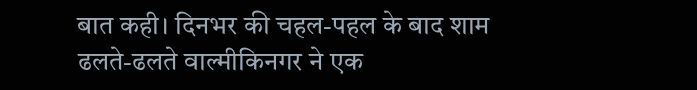बात कही। दिनभर की चहल-पहल के बाद शाम ढलते-ढलते वाल्मीकिनगर ने एक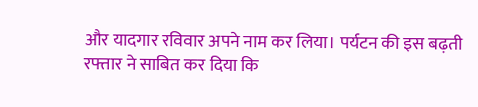और यादगार रविवार अपने नाम कर लिया। पर्यटन की इस बढ़ती रफ्तार ने साबित कर दिया कि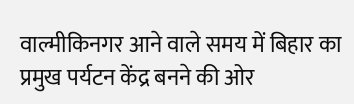वाल्मीकिनगर आने वाले समय में बिहार का प्रमुख पर्यटन केंद्र बनने की ओर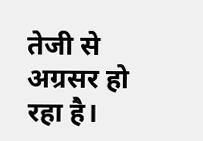तेजी से अग्रसर हो रहा है।